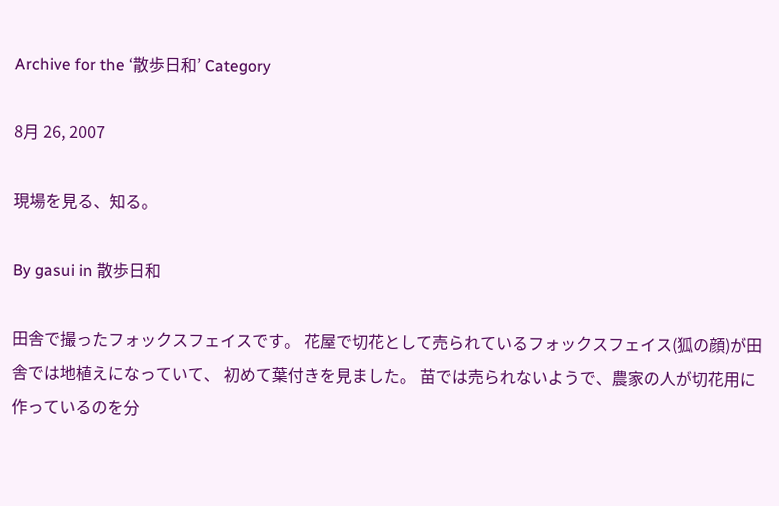Archive for the ‘散歩日和’ Category

8月 26, 2007

現場を見る、知る。

By gasui in 散歩日和

田舎で撮ったフォックスフェイスです。 花屋で切花として売られているフォックスフェイス(狐の顔)が田舎では地植えになっていて、 初めて葉付きを見ました。 苗では売られないようで、農家の人が切花用に作っているのを分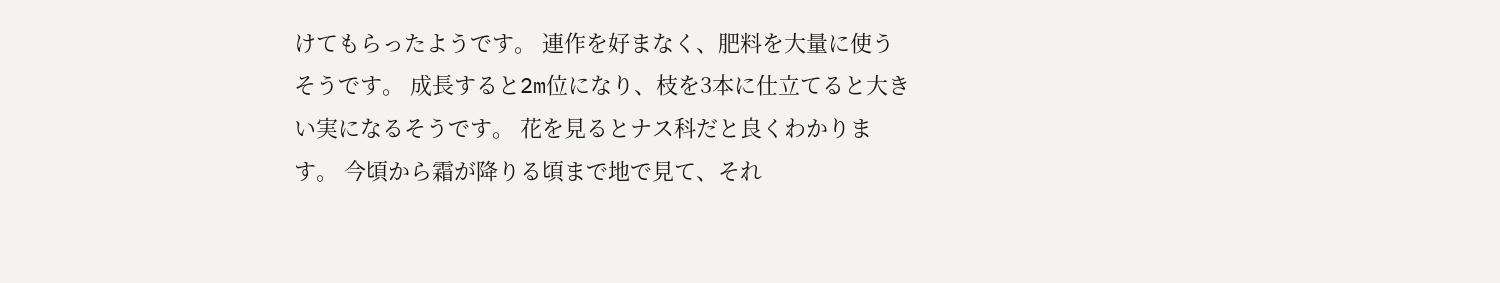けてもらったようです。 連作を好まなく、肥料を大量に使うそうです。 成長すると2m位になり、枝を3本に仕立てると大きい実になるそうです。 花を見るとナス科だと良くわかります。 今頃から霜が降りる頃まで地で見て、それ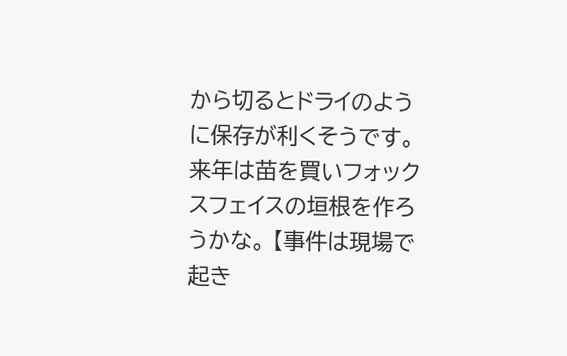から切るとドライのように保存が利くそうです。 来年は苗を買いフォックスフェイスの垣根を作ろうかな。 【事件は現場で起き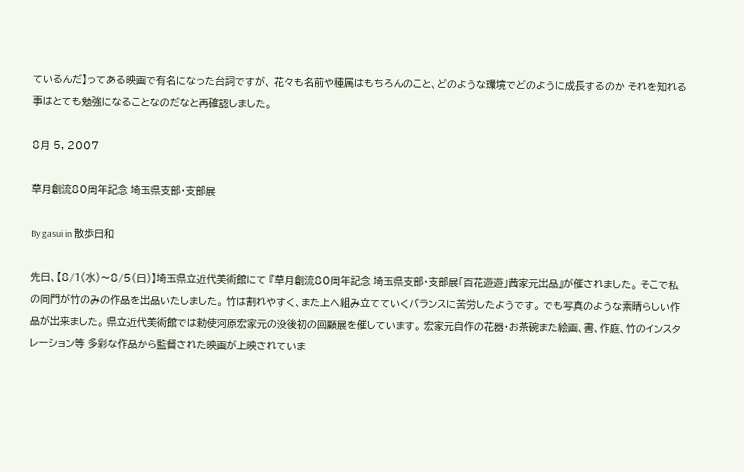ているんだ】ってある映画で有名になった台詞ですが、 花々も名前や種属はもちろんのこと、どのような環境でどのように成長するのか それを知れる事はとても勉強になることなのだなと再確認しました。

8月 5, 2007

草月創流80周年記念 埼玉県支部・支部展

By gasui in 散歩日和

先日、【8/1(水)〜8/5(日)】埼玉県立近代美術館にて 『草月創流80周年記念 埼玉県支部・支部展「百花遊遊」茜家元出品』が催されました。 そこで私の同門が竹のみの作品を出品いたしました。 竹は割れやすく、また上へ組み立てていくバランスに苦労したようです。 でも写真のような素晴らしい作品が出来ました。 県立近代美術館では勅使河原宏家元の没後初の回顧展を催しています。 宏家元自作の花器・お茶碗また絵画、書、作庭、竹のインスタレーション等 多彩な作品から監督された映画が上映されていま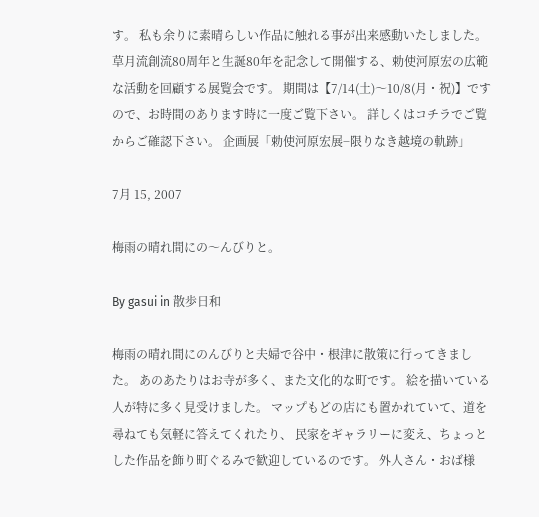す。 私も余りに素晴らしい作品に触れる事が出来感動いたしました。 草月流創流80周年と生誕80年を記念して開催する、勅使河原宏の広範な活動を回顧する展覧会です。 期間は【7/14(土)〜10/8(月・祝)】ですので、お時間のあります時に一度ご覧下さい。 詳しくはコチラでご覧からご確認下さい。 企画展「勅使河原宏展−限りなき越境の軌跡」

7月 15, 2007

梅雨の晴れ間にの〜んびりと。

By gasui in 散歩日和

梅雨の晴れ間にのんびりと夫婦で谷中・根津に散策に行ってきました。 あのあたりはお寺が多く、また文化的な町です。 絵を描いている人が特に多く見受けました。 マップもどの店にも置かれていて、道を尋ねても気軽に答えてくれたり、 民家をギャラリーに変え、ちょっとした作品を飾り町ぐるみで歓迎しているのです。 外人さん・おば様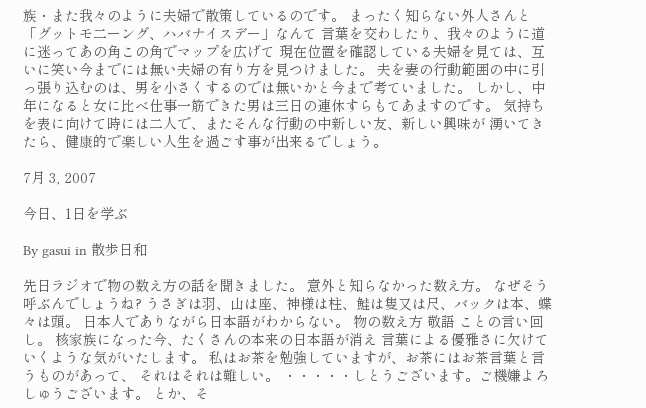族・また我々のように夫婦で散策しているのです。 まったく知らない外人さんと「グットモ二ーング、ハバナイスデー」なんて 言葉を交わしたり、我々のように道に迷ってあの角この角でマップを広げて 現在位置を確認している夫婦を見ては、互いに笑い今までには無い夫婦の有り方を見つけました。 夫を妻の行動範囲の中に引っ張り込むのは、男を小さくするのでは無いかと今まで考ていました。 しかし、中年になると女に比べ仕事一筋できた男は三日の連休すらもてあますのです。 気持ちを表に向けて時には二人で、またそんな行動の中新しい友、新しい興味が 湧いてきたら、健康的で楽しい人生を過ごす事が出来るでしょう。

7月 3, 2007

今日、1日を学ぶ

By gasui in 散歩日和

先日ラジオで物の数え方の話を聞きました。 意外と知らなかった数え方。 なぜそう呼ぶんでしょうね? うさぎは羽、山は座、神様は柱、鮭は隻又は尺、バックは本、蝶々は頭。 日本人でありながら日本語がわからない。 物の数え方 敬語 ことの言い回し。 核家族になった今、たくさんの本来の日本語が消え 言葉による優雅さに欠けていくような気がいたします。 私はお茶を勉強していますが、お茶にはお茶言葉と言うものがあって、 それはそれは難しい。 ・・・・・しとうございます。ご機嫌よろしゅうございます。 とか、そ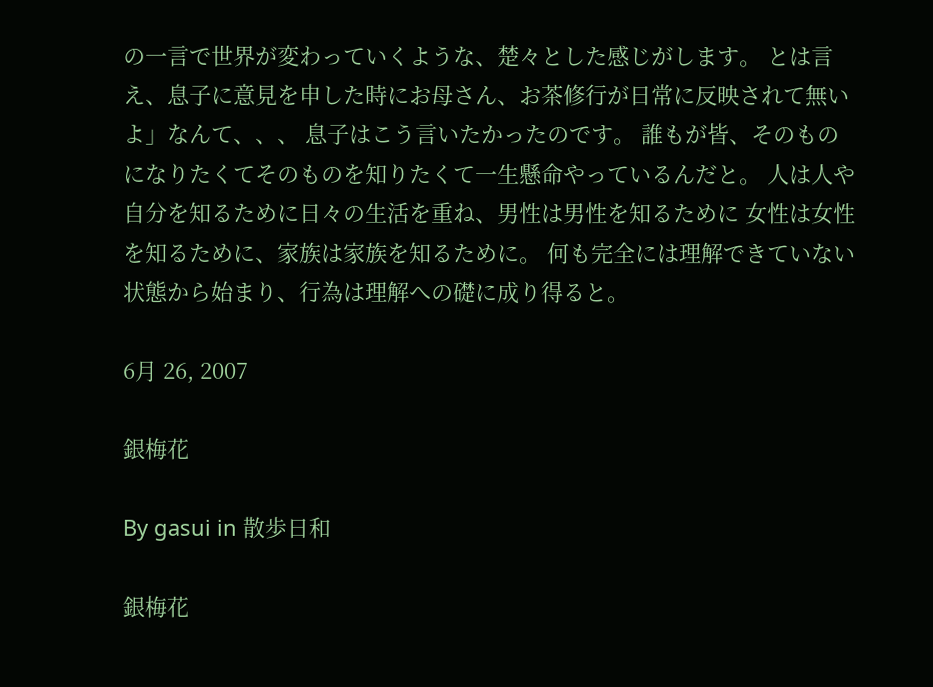の一言で世界が変わっていくような、楚々とした感じがします。 とは言え、息子に意見を申した時にお母さん、お茶修行が日常に反映されて無いよ」なんて、、、 息子はこう言いたかったのです。 誰もが皆、そのものになりたくてそのものを知りたくて一生懸命やっているんだと。 人は人や自分を知るために日々の生活を重ね、男性は男性を知るために 女性は女性を知るために、家族は家族を知るために。 何も完全には理解できていない状態から始まり、行為は理解への礎に成り得ると。

6月 26, 2007

銀梅花

By gasui in 散歩日和

銀梅花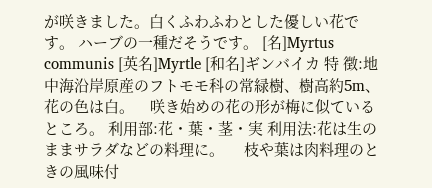が咲きました。白くふわふわとした優しい花です。 ハーブの一種だそうです。 [名]Myrtus communis [英名]Myrtle [和名]ギンバイカ 特 徴:地中海沿岸原産のフトモモ科の常緑樹、樹高約5m、花の色は白。    咲き始めの花の形が梅に似ているところ。 利用部:花・葉・茎・実 利用法:花は生のままサラダなどの料理に。     枝や葉は肉料理のときの風味付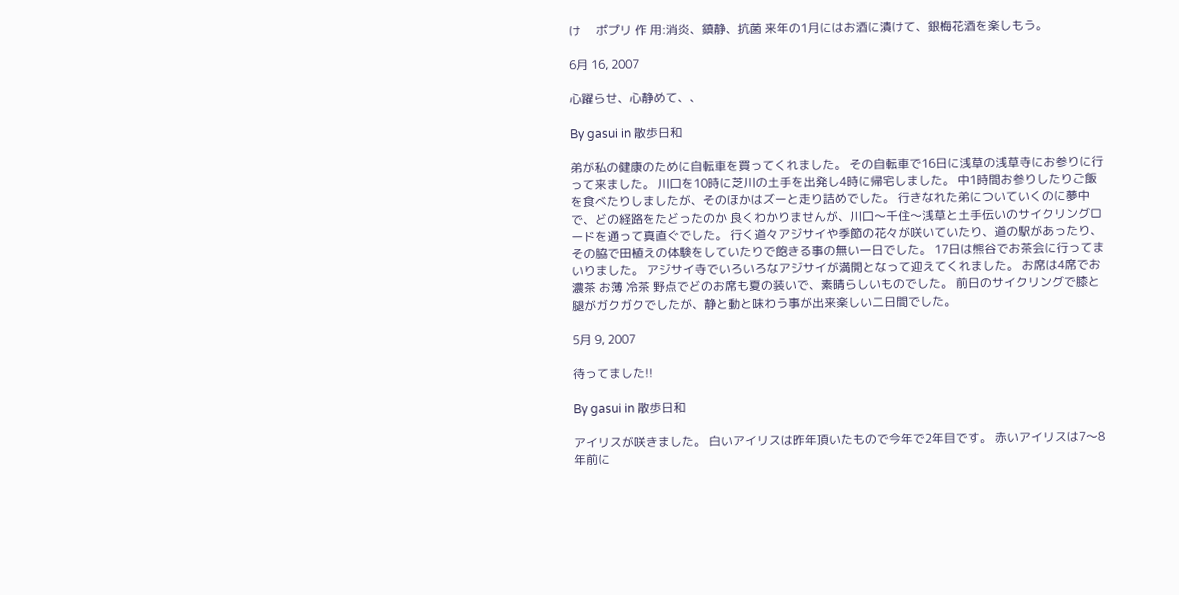け     ポプリ 作 用:消炎、鎮静、抗菌 来年の1月にはお酒に漬けて、銀梅花酒を楽しもう。

6月 16, 2007

心躍らせ、心静めて、、

By gasui in 散歩日和

弟が私の健康のために自転車を買ってくれました。 その自転車で16日に浅草の浅草寺にお参りに行って来ました。 川口を10時に芝川の土手を出発し4時に帰宅しました。 中1時間お参りしたりご飯を食べたりしましたが、そのほかはズーと走り詰めでした。 行きなれた弟についていくのに夢中で、どの経路をたどったのか 良くわかりませんが、川口〜千住〜浅草と土手伝いのサイクリングロードを通って真直ぐでした。 行く道々アジサイや季節の花々が咲いていたり、道の駅があったり、 その脇で田植えの体験をしていたりで飽きる事の無い一日でした。 17日は熊谷でお茶会に行ってまいりました。 アジサイ寺でいろいろなアジサイが満開となって迎えてくれました。 お席は4席でお濃茶 お薄 冷茶 野点でどのお席も夏の装いで、素晴らしいものでした。 前日のサイクリングで膝と腿がガクガクでしたが、静と動と味わう事が出来楽しい二日間でした。

5月 9, 2007

待ってました!!

By gasui in 散歩日和

アイリスが咲きました。 白いアイリスは昨年頂いたもので今年で2年目です。 赤いアイリスは7〜8年前に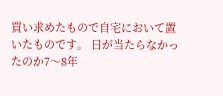買い求めたもので自宅において置いたものです。 日が当たらなかったのか7〜8年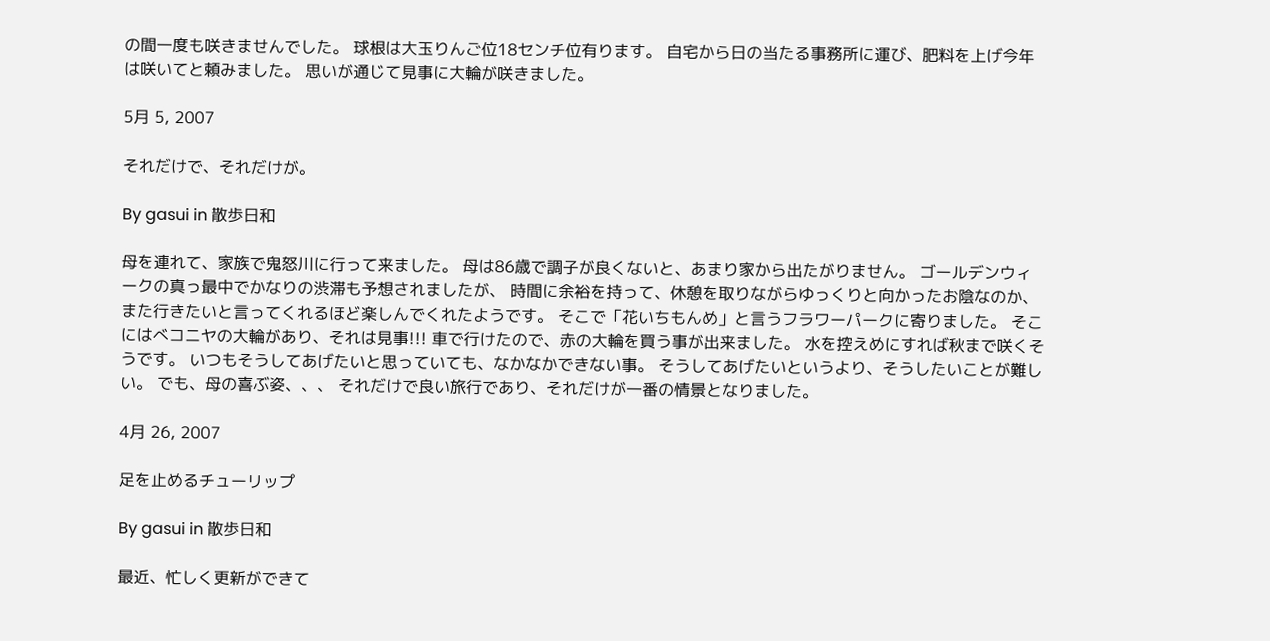の間一度も咲きませんでした。 球根は大玉りんご位18センチ位有ります。 自宅から日の当たる事務所に運び、肥料を上げ今年は咲いてと頼みました。 思いが通じて見事に大輪が咲きました。

5月 5, 2007

それだけで、それだけが。

By gasui in 散歩日和

母を連れて、家族で鬼怒川に行って来ました。 母は86歳で調子が良くないと、あまり家から出たがりません。 ゴールデンウィークの真っ最中でかなりの渋滞も予想されましたが、 時間に余裕を持って、休憩を取りながらゆっくりと向かったお陰なのか、 また行きたいと言ってくれるほど楽しんでくれたようです。 そこで「花いちもんめ」と言うフラワーパークに寄りました。 そこにはべコニヤの大輪があり、それは見事!!! 車で行けたので、赤の大輪を買う事が出来ました。 水を控えめにすれば秋まで咲くそうです。 いつもそうしてあげたいと思っていても、なかなかできない事。 そうしてあげたいというより、そうしたいことが難しい。 でも、母の喜ぶ姿、、、 それだけで良い旅行であり、それだけが一番の情景となりました。

4月 26, 2007

足を止めるチューリップ

By gasui in 散歩日和

最近、忙しく更新ができて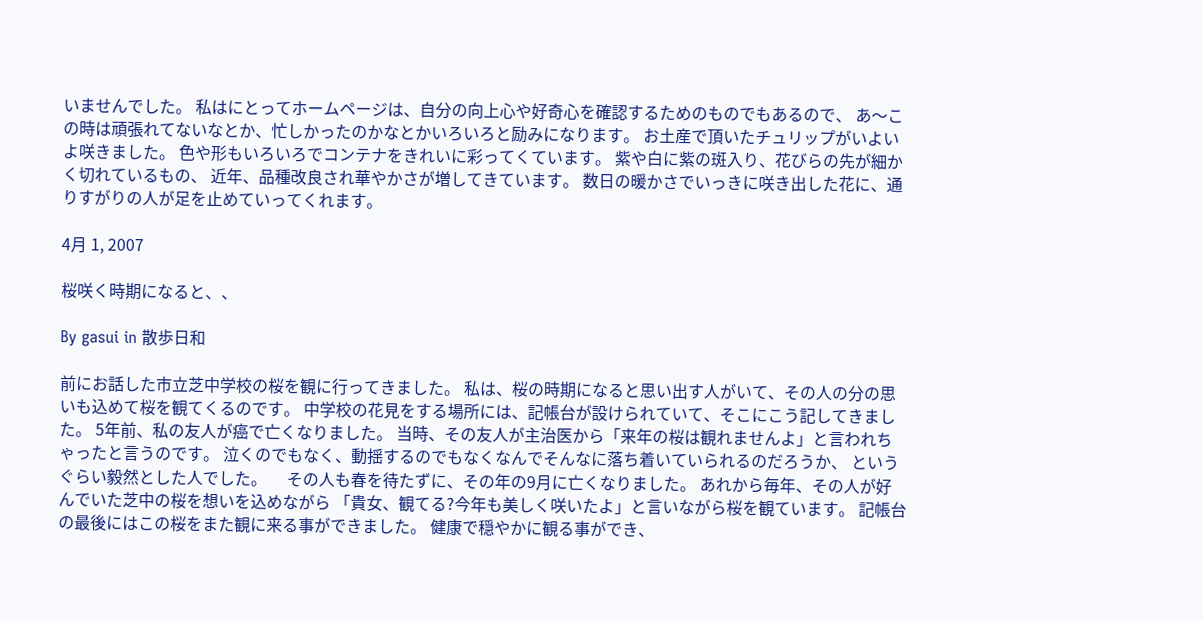いませんでした。 私はにとってホームページは、自分の向上心や好奇心を確認するためのものでもあるので、 あ〜この時は頑張れてないなとか、忙しかったのかなとかいろいろと励みになります。 お土産で頂いたチュリップがいよいよ咲きました。 色や形もいろいろでコンテナをきれいに彩ってくています。 紫や白に紫の斑入り、花びらの先が細かく切れているもの、 近年、品種改良され華やかさが増してきています。 数日の暖かさでいっきに咲き出した花に、通りすがりの人が足を止めていってくれます。

4月 1, 2007

桜咲く時期になると、、

By gasui in 散歩日和

前にお話した市立芝中学校の桜を観に行ってきました。 私は、桜の時期になると思い出す人がいて、その人の分の思いも込めて桜を観てくるのです。 中学校の花見をする場所には、記帳台が設けられていて、そこにこう記してきました。 5年前、私の友人が癌で亡くなりました。 当時、その友人が主治医から「来年の桜は観れませんよ」と言われちゃったと言うのです。 泣くのでもなく、動揺するのでもなくなんでそんなに落ち着いていられるのだろうか、 というぐらい毅然とした人でした。     その人も春を待たずに、その年の9月に亡くなりました。 あれから毎年、その人が好んでいた芝中の桜を想いを込めながら 「貴女、観てる?今年も美しく咲いたよ」と言いながら桜を観ています。 記帳台の最後にはこの桜をまた観に来る事ができました。 健康で穏やかに観る事ができ、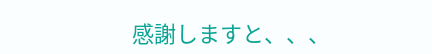感謝しますと、、、